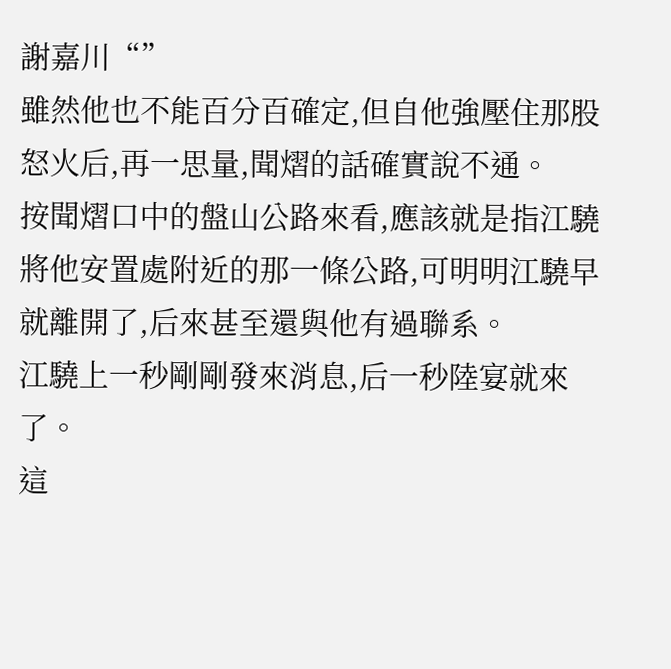謝嘉川“”
雖然他也不能百分百確定,但自他強壓住那股怒火后,再一思量,聞熠的話確實說不通。
按聞熠口中的盤山公路來看,應該就是指江驍將他安置處附近的那一條公路,可明明江驍早就離開了,后來甚至還與他有過聯系。
江驍上一秒剛剛發來消息,后一秒陸宴就來了。
這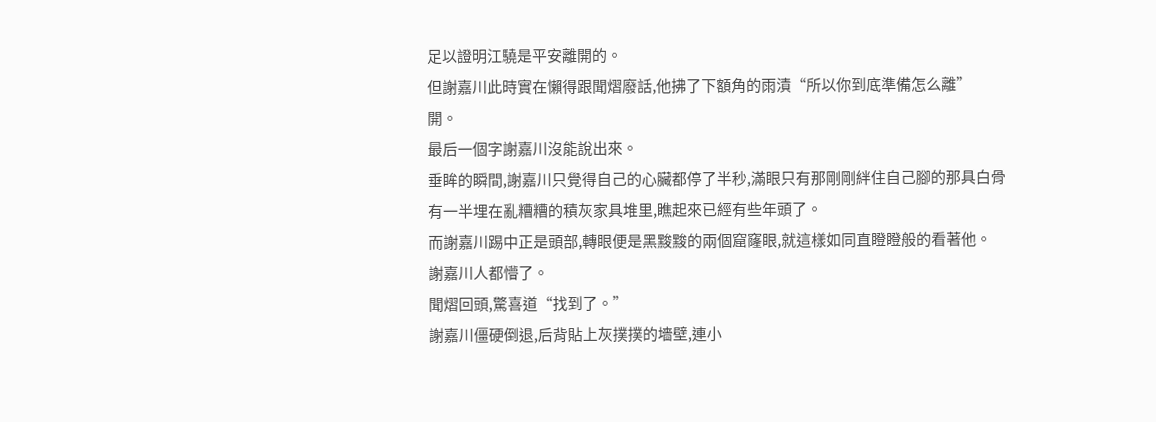足以證明江驍是平安離開的。
但謝嘉川此時實在懶得跟聞熠廢話,他拂了下額角的雨漬“所以你到底準備怎么離”
開。
最后一個字謝嘉川沒能說出來。
垂眸的瞬間,謝嘉川只覺得自己的心臟都停了半秒,滿眼只有那剛剛絆住自己腳的那具白骨
有一半埋在亂糟糟的積灰家具堆里,瞧起來已經有些年頭了。
而謝嘉川踢中正是頭部,轉眼便是黑黢黢的兩個窟窿眼,就這樣如同直瞪瞪般的看著他。
謝嘉川人都懵了。
聞熠回頭,驚喜道“找到了。”
謝嘉川僵硬倒退,后背貼上灰撲撲的墻壁,連小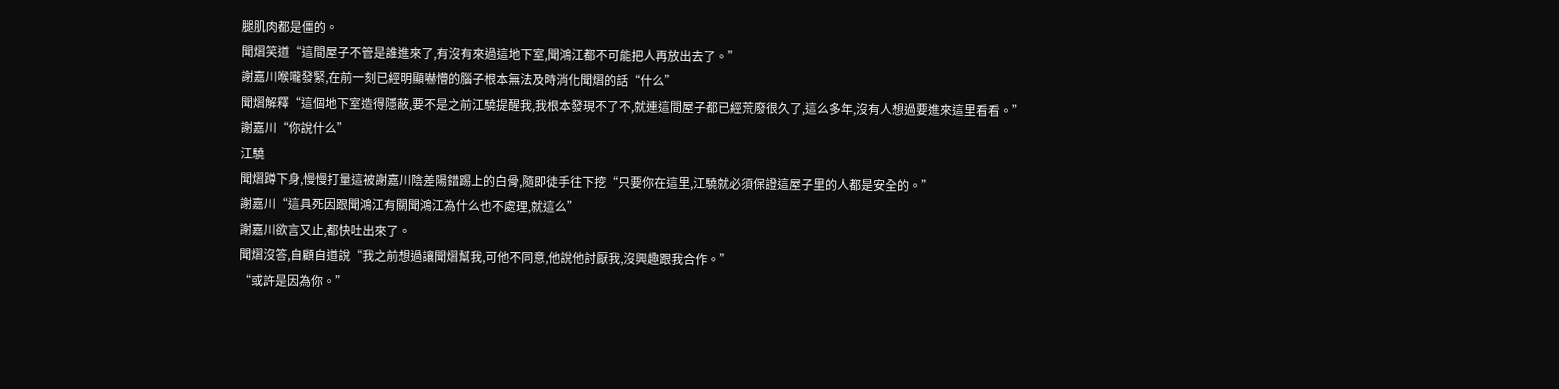腿肌肉都是僵的。
聞熠笑道“這間屋子不管是誰進來了,有沒有來過這地下室,聞鴻江都不可能把人再放出去了。”
謝嘉川喉嚨發緊,在前一刻已經明顯嚇懵的腦子根本無法及時消化聞熠的話“什么”
聞熠解釋“這個地下室造得隱蔽,要不是之前江驍提醒我,我根本發現不了不,就連這間屋子都已經荒廢很久了,這么多年,沒有人想過要進來這里看看。”
謝嘉川“你說什么”
江驍
聞熠蹲下身,慢慢打量這被謝嘉川陰差陽錯踢上的白骨,隨即徒手往下挖“只要你在這里,江驍就必須保證這屋子里的人都是安全的。”
謝嘉川“這具死因跟聞鴻江有關聞鴻江為什么也不處理,就這么”
謝嘉川欲言又止,都快吐出來了。
聞熠沒答,自顧自道說“我之前想過讓聞熠幫我,可他不同意,他說他討厭我,沒興趣跟我合作。”
“或許是因為你。”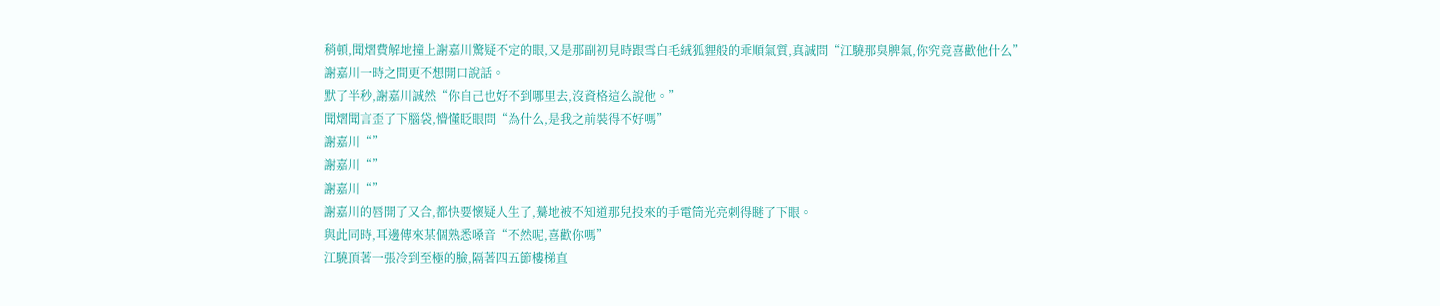稍頓,聞熠費解地撞上謝嘉川驚疑不定的眼,又是那副初見時跟雪白毛絨狐貍般的乖順氣質,真誠問“江驍那臭脾氣,你究竟喜歡他什么”
謝嘉川一時之間更不想開口說話。
默了半秒,謝嘉川誠然“你自己也好不到哪里去,沒資格這么說他。”
聞熠聞言歪了下腦袋,懵懂眨眼問“為什么,是我之前裝得不好嗎”
謝嘉川“”
謝嘉川“”
謝嘉川“”
謝嘉川的唇開了又合,都快要懷疑人生了,驀地被不知道那兒投來的手電筒光亮刺得瞇了下眼。
與此同時,耳邊傳來某個熟悉嗓音“不然呢,喜歡你嗎”
江驍頂著一張冷到至極的臉,隔著四五節樓梯直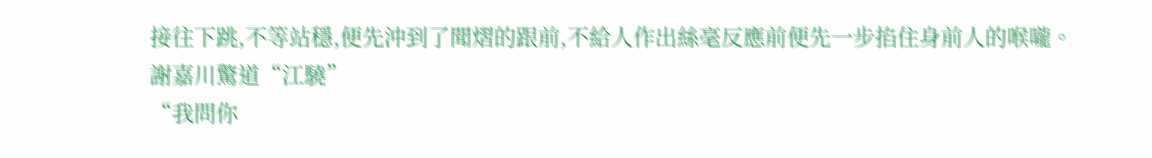接往下跳,不等站穩,便先沖到了聞熠的跟前,不給人作出絲毫反應前便先一步掐住身前人的喉嚨。
謝嘉川驚道“江驍”
“我問你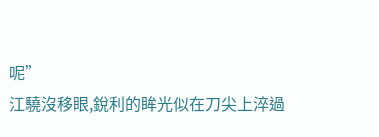呢”
江驍沒移眼,銳利的眸光似在刀尖上淬過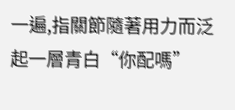一遍,指關節隨著用力而泛起一層青白“你配嗎”